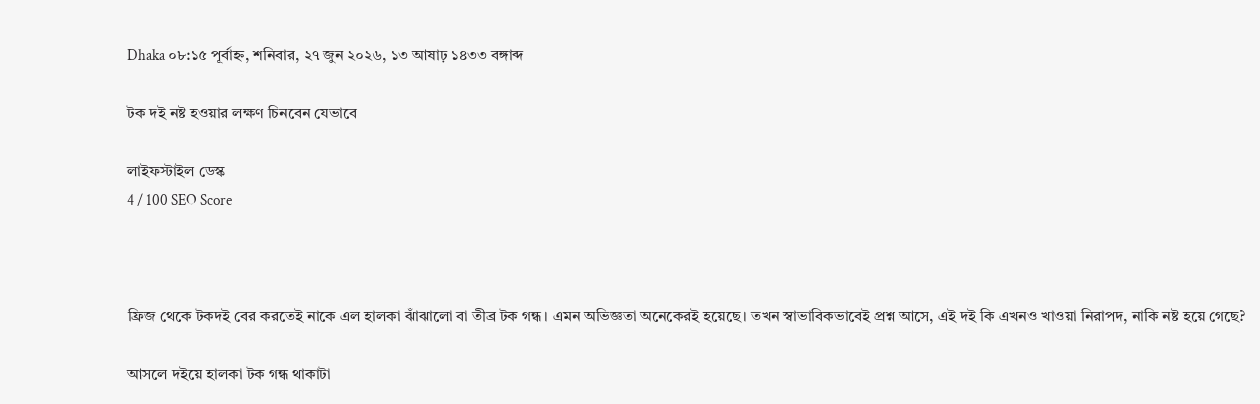Dhaka ০৮:১৫ পূর্বাহ্ন, শনিবার, ২৭ জুন ২০২৬, ১৩ আষাঢ় ১৪৩৩ বঙ্গাব্দ

টক দই নষ্ট হওয়ার লক্ষণ চিনবেন যেভাবে

লাইফস্টাইল ডেস্ক
4 / 100 SEO Score



ফ্রিজ থেকে টকদই বের করতেই নাকে এল হালকা ঝাঁঝালো বা তীব্র টক গন্ধ। এমন অভিজ্ঞতা অনেকেরই হয়েছে। তখন স্বাভাবিকভাবেই প্রশ্ন আসে, এই দই কি এখনও খাওয়া নিরাপদ, নাকি নষ্ট হয়ে গেছে?

আসলে দইয়ে হালকা টক গন্ধ থাকাটা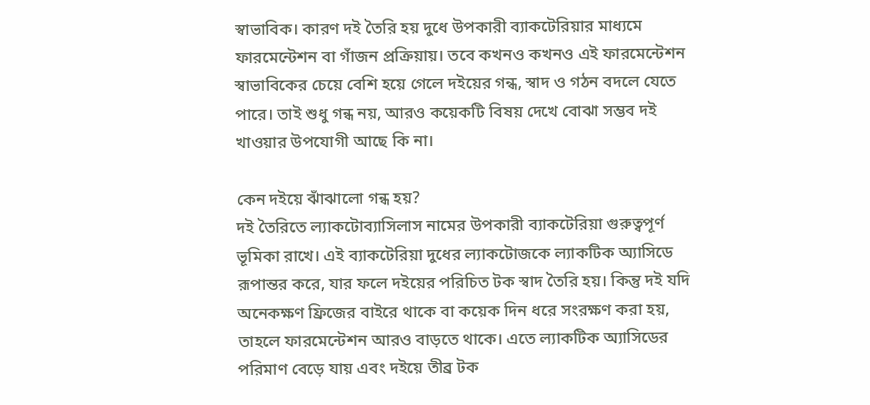স্বাভাবিক। কারণ দই তৈরি হয় দুধে উপকারী ব্যাকটেরিয়ার মাধ্যমে ফারমেন্টেশন বা গাঁজন প্রক্রিয়ায়। তবে কখনও কখনও এই ফারমেন্টেশন স্বাভাবিকের চেয়ে বেশি হয়ে গেলে দইয়ের গন্ধ, স্বাদ ও গঠন বদলে যেতে পারে। তাই শুধু গন্ধ নয়, আরও কয়েকটি বিষয় দেখে বোঝা সম্ভব দই খাওয়ার উপযোগী আছে কি না।

কেন দইয়ে ঝাঁঝালো গন্ধ হয়?
দই তৈরিতে ল্যাকটোব্যাসিলাস নামের উপকারী ব্যাকটেরিয়া গুরুত্বপূর্ণ ভূমিকা রাখে। এই ব্যাকটেরিয়া দুধের ল্যাকটোজকে ল্যাকটিক অ্যাসিডে রূপান্তর করে, যার ফলে দইয়ের পরিচিত টক স্বাদ তৈরি হয়। কিন্তু দই যদি অনেকক্ষণ ফ্রিজের বাইরে থাকে বা কয়েক দিন ধরে সংরক্ষণ করা হয়, তাহলে ফারমেন্টেশন আরও বাড়তে থাকে। এতে ল্যাকটিক অ্যাসিডের পরিমাণ বেড়ে যায় এবং দইয়ে তীব্র টক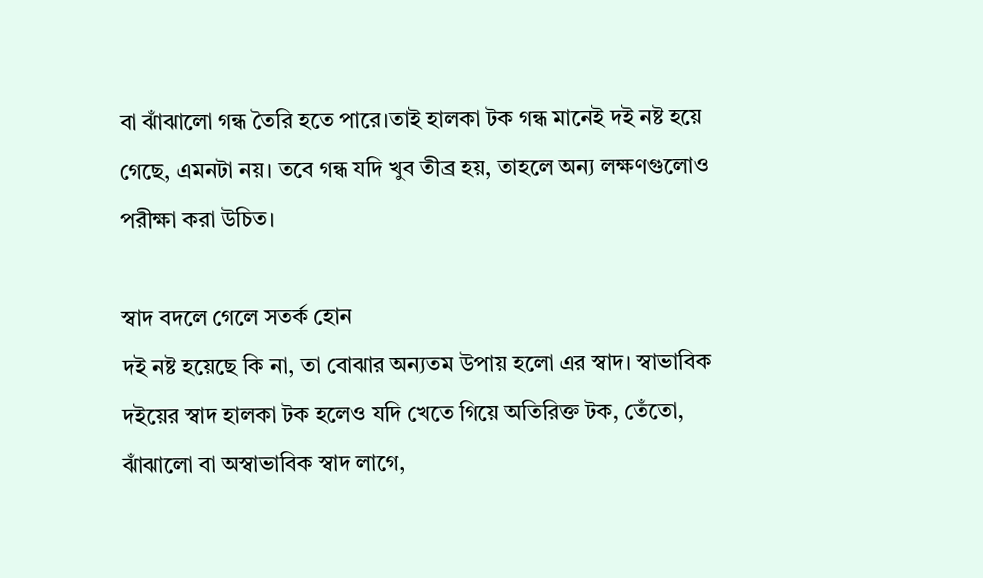বা ঝাঁঝালো গন্ধ তৈরি হতে পারে।তাই হালকা টক গন্ধ মানেই দই নষ্ট হয়ে গেছে, এমনটা নয়। তবে গন্ধ যদি খুব তীব্র হয়, তাহলে অন্য লক্ষণগুলোও পরীক্ষা করা উচিত।

স্বাদ বদলে গেলে সতর্ক হোন
দই নষ্ট হয়েছে কি না, তা বোঝার অন্যতম উপায় হলো এর স্বাদ। স্বাভাবিক দইয়ের স্বাদ হালকা টক হলেও যদি খেতে গিয়ে অতিরিক্ত টক, তেঁতো, ঝাঁঝালো বা অস্বাভাবিক স্বাদ লাগে,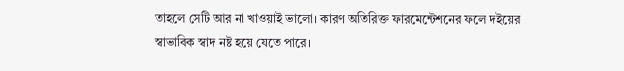তাহলে সেটি আর না খাওয়াই ভালো। কারণ অতিরিক্ত ফারমেন্টেশনের ফলে দইয়ের স্বাভাবিক স্বাদ নষ্ট হয়ে যেতে পারে।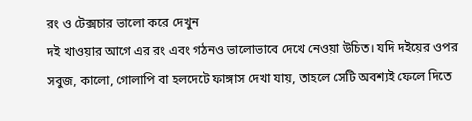রং ও টেক্সচার ভালো করে দেখুন
দই খাওয়ার আগে এর রং এবং গঠনও ভালোভাবে দেখে নেওয়া উচিত। যদি দইয়ের ওপর সবুজ, কালো, গোলাপি বা হলদেটে ফাঙ্গাস দেখা যায়, তাহলে সেটি অবশ্যই ফেলে দিতে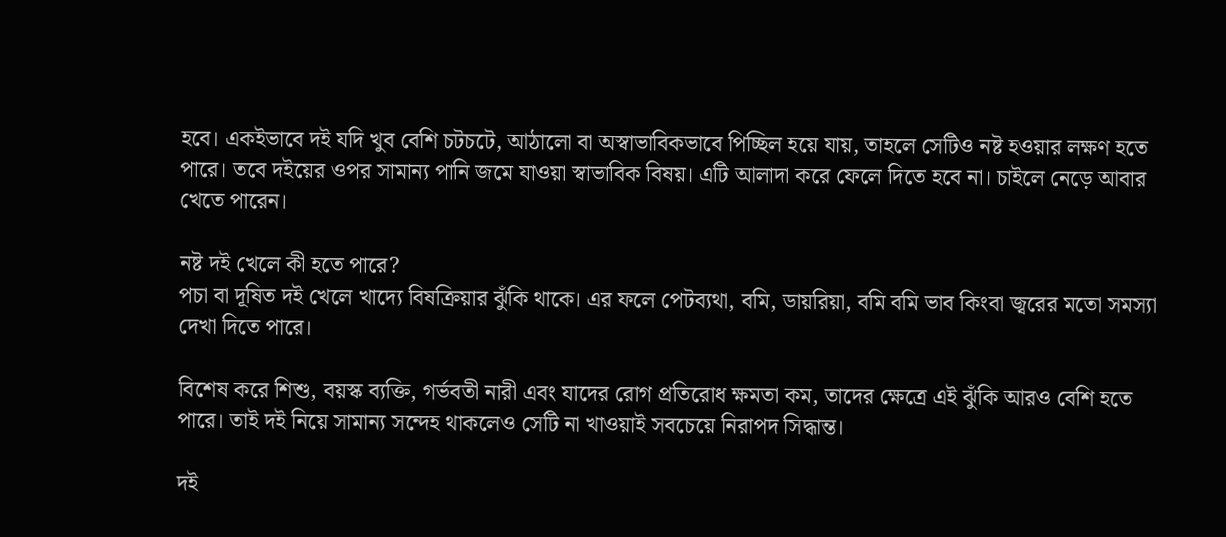হবে। একইভাবে দই যদি খুব বেশি চটচটে, আঠালো বা অস্বাভাবিকভাবে পিচ্ছিল হয়ে যায়, তাহলে সেটিও নষ্ট হওয়ার লক্ষণ হতে পারে। তবে দইয়ের ওপর সামান্য পানি জমে যাওয়া স্বাভাবিক বিষয়। এটি আলাদা করে ফেলে দিতে হবে না। চাইলে নেড়ে আবার খেতে পারেন।

নষ্ট দই খেলে কী হতে পারে?
পচা বা দূষিত দই খেলে খাদ্যে বিষক্রিয়ার ঝুঁকি থাকে। এর ফলে পেটব্যথা, বমি, ডায়রিয়া, বমি বমি ভাব কিংবা জ্বরের মতো সমস্যা দেখা দিতে পারে।

বিশেষ করে শিশু, বয়স্ক ব্যক্তি, গর্ভবতী নারী এবং যাদের রোগ প্রতিরোধ ক্ষমতা কম, তাদের ক্ষেত্রে এই ঝুঁকি আরও বেশি হতে পারে। তাই দই নিয়ে সামান্য সন্দেহ থাকলেও সেটি না খাওয়াই সবচেয়ে নিরাপদ সিদ্ধান্ত।

দই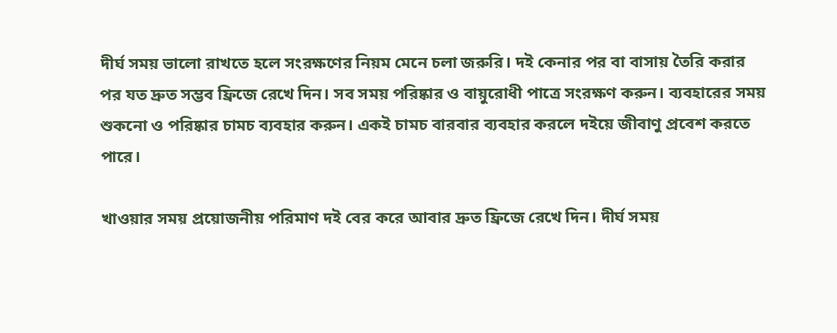দীর্ঘ সময় ভালো রাখতে হলে সংরক্ষণের নিয়ম মেনে চলা জরুরি। দই কেনার পর বা বাসায় তৈরি করার পর যত দ্রুত সম্ভব ফ্রিজে রেখে দিন। সব সময় পরিষ্কার ও বায়ুরোধী পাত্রে সংরক্ষণ করুন। ব্যবহারের সময় শুকনো ও পরিষ্কার চামচ ব্যবহার করুন। একই চামচ বারবার ব্যবহার করলে দইয়ে জীবাণু প্রবেশ করতে পারে।

খাওয়ার সময় প্রয়োজনীয় পরিমাণ দই বের করে আবার দ্রুত ফ্রিজে রেখে দিন। দীর্ঘ সময়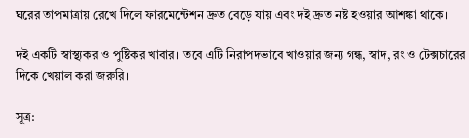ঘরের তাপমাত্রায় রেখে দিলে ফারমেন্টেশন দ্রুত বেড়ে যায় এবং দই দ্রুত নষ্ট হওয়ার আশঙ্কা থাকে।

দই একটি স্বাস্থ্যকর ও পুষ্টিকর খাবার। তবে এটি নিরাপদভাবে খাওয়ার জন্য গন্ধ, স্বাদ, রং ও টেক্সচারের দিকে খেয়াল করা জরুরি।

সূত্র: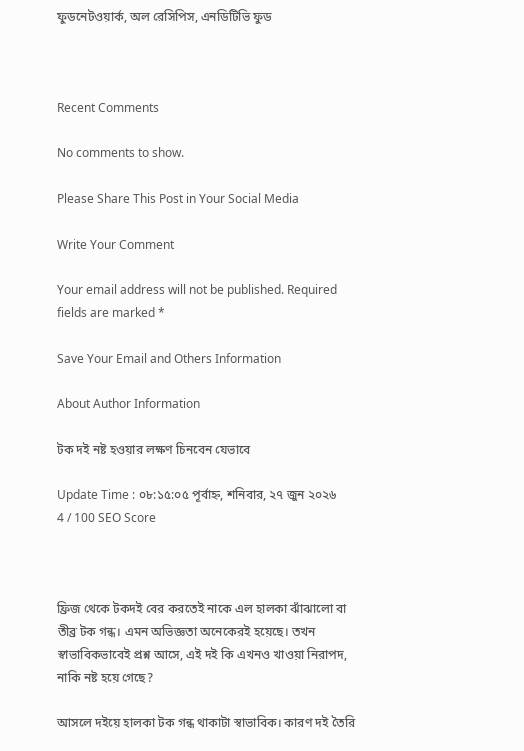ফুডনেটওয়ার্ক, অল রেসিপিস, এনডিটিভি ফুড



Recent Comments

No comments to show.

Please Share This Post in Your Social Media

Write Your Comment

Your email address will not be published. Required fields are marked *

Save Your Email and Others Information

About Author Information

টক দই নষ্ট হওয়ার লক্ষণ চিনবেন যেভাবে

Update Time : ০৮:১৫:০৫ পূর্বাহ্ন, শনিবার, ২৭ জুন ২০২৬
4 / 100 SEO Score



ফ্রিজ থেকে টকদই বের করতেই নাকে এল হালকা ঝাঁঝালো বা তীব্র টক গন্ধ। এমন অভিজ্ঞতা অনেকেরই হয়েছে। তখন স্বাভাবিকভাবেই প্রশ্ন আসে, এই দই কি এখনও খাওয়া নিরাপদ, নাকি নষ্ট হয়ে গেছে?

আসলে দইয়ে হালকা টক গন্ধ থাকাটা স্বাভাবিক। কারণ দই তৈরি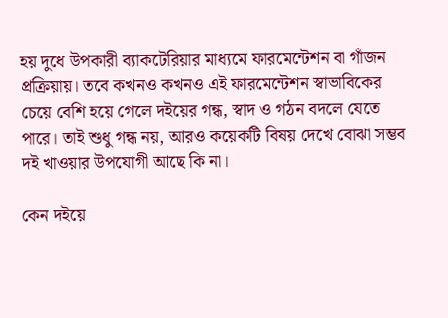হয় দুধে উপকারী ব্যাকটেরিয়ার মাধ্যমে ফারমেন্টেশন বা গাঁজন প্রক্রিয়ায়। তবে কখনও কখনও এই ফারমেন্টেশন স্বাভাবিকের চেয়ে বেশি হয়ে গেলে দইয়ের গন্ধ, স্বাদ ও গঠন বদলে যেতে পারে। তাই শুধু গন্ধ নয়, আরও কয়েকটি বিষয় দেখে বোঝা সম্ভব দই খাওয়ার উপযোগী আছে কি না।

কেন দইয়ে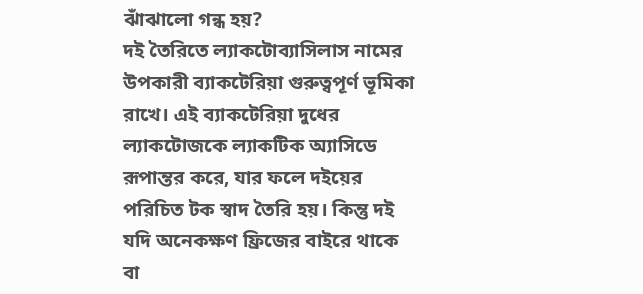ঝাঁঝালো গন্ধ হয়?
দই তৈরিতে ল্যাকটোব্যাসিলাস নামের উপকারী ব্যাকটেরিয়া গুরুত্বপূর্ণ ভূমিকা রাখে। এই ব্যাকটেরিয়া দুধের ল্যাকটোজকে ল্যাকটিক অ্যাসিডে রূপান্তর করে, যার ফলে দইয়ের পরিচিত টক স্বাদ তৈরি হয়। কিন্তু দই যদি অনেকক্ষণ ফ্রিজের বাইরে থাকে বা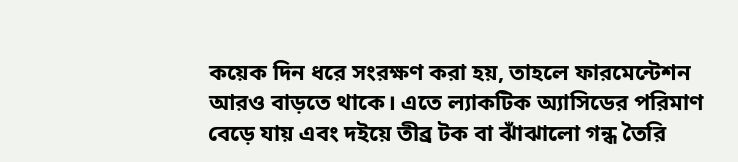কয়েক দিন ধরে সংরক্ষণ করা হয়, তাহলে ফারমেন্টেশন আরও বাড়তে থাকে। এতে ল্যাকটিক অ্যাসিডের পরিমাণ বেড়ে যায় এবং দইয়ে তীব্র টক বা ঝাঁঝালো গন্ধ তৈরি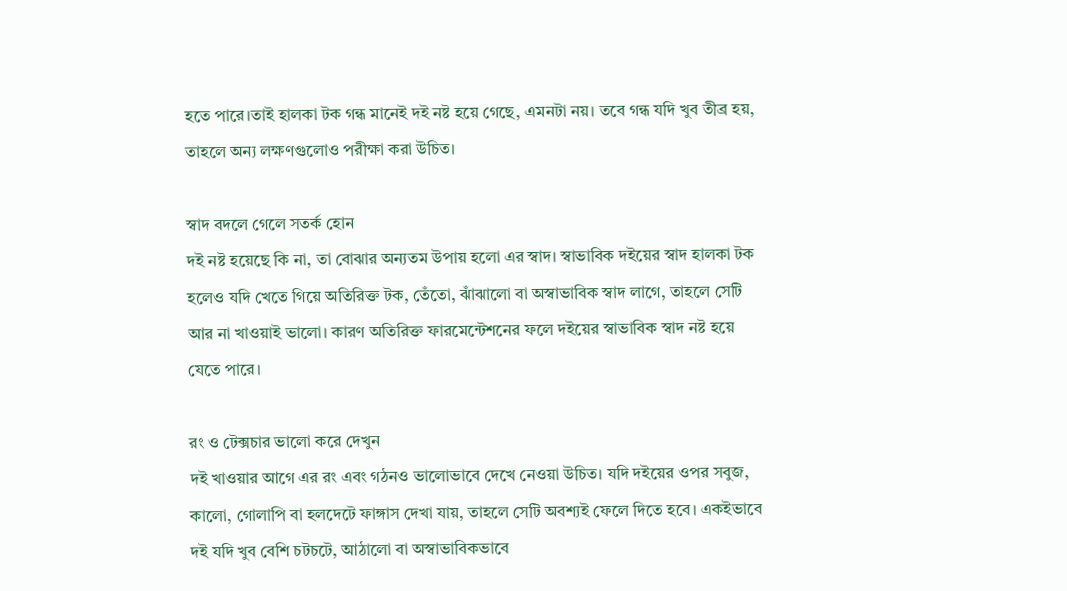হতে পারে।তাই হালকা টক গন্ধ মানেই দই নষ্ট হয়ে গেছে, এমনটা নয়। তবে গন্ধ যদি খুব তীব্র হয়, তাহলে অন্য লক্ষণগুলোও পরীক্ষা করা উচিত।

স্বাদ বদলে গেলে সতর্ক হোন
দই নষ্ট হয়েছে কি না, তা বোঝার অন্যতম উপায় হলো এর স্বাদ। স্বাভাবিক দইয়ের স্বাদ হালকা টক হলেও যদি খেতে গিয়ে অতিরিক্ত টক, তেঁতো, ঝাঁঝালো বা অস্বাভাবিক স্বাদ লাগে, তাহলে সেটি আর না খাওয়াই ভালো। কারণ অতিরিক্ত ফারমেন্টেশনের ফলে দইয়ের স্বাভাবিক স্বাদ নষ্ট হয়ে যেতে পারে।

রং ও টেক্সচার ভালো করে দেখুন
দই খাওয়ার আগে এর রং এবং গঠনও ভালোভাবে দেখে নেওয়া উচিত। যদি দইয়ের ওপর সবুজ, কালো, গোলাপি বা হলদেটে ফাঙ্গাস দেখা যায়, তাহলে সেটি অবশ্যই ফেলে দিতে হবে। একইভাবে দই যদি খুব বেশি চটচটে, আঠালো বা অস্বাভাবিকভাবে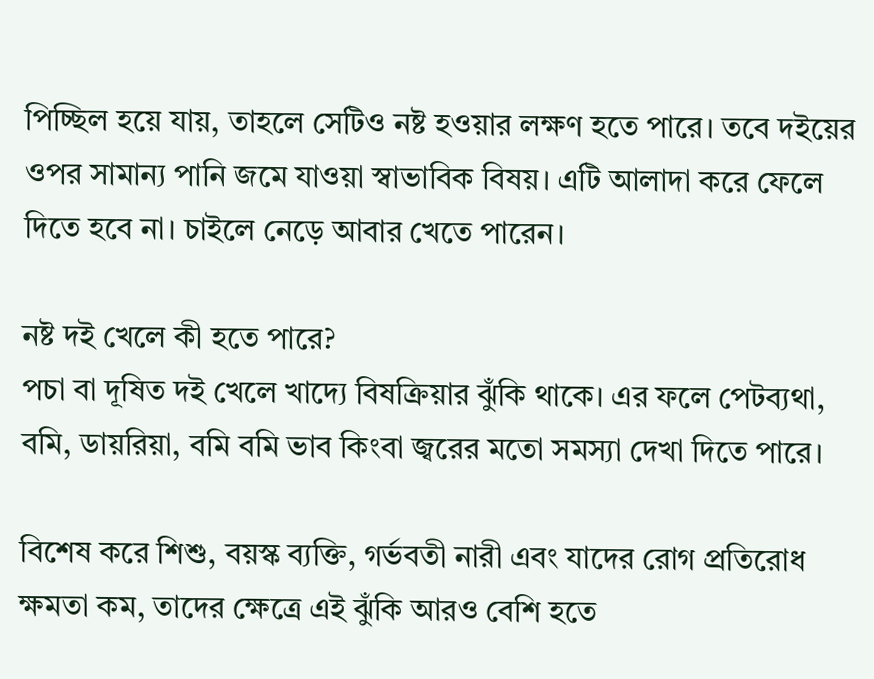পিচ্ছিল হয়ে যায়, তাহলে সেটিও নষ্ট হওয়ার লক্ষণ হতে পারে। তবে দইয়ের ওপর সামান্য পানি জমে যাওয়া স্বাভাবিক বিষয়। এটি আলাদা করে ফেলে দিতে হবে না। চাইলে নেড়ে আবার খেতে পারেন।

নষ্ট দই খেলে কী হতে পারে?
পচা বা দূষিত দই খেলে খাদ্যে বিষক্রিয়ার ঝুঁকি থাকে। এর ফলে পেটব্যথা, বমি, ডায়রিয়া, বমি বমি ভাব কিংবা জ্বরের মতো সমস্যা দেখা দিতে পারে।

বিশেষ করে শিশু, বয়স্ক ব্যক্তি, গর্ভবতী নারী এবং যাদের রোগ প্রতিরোধ ক্ষমতা কম, তাদের ক্ষেত্রে এই ঝুঁকি আরও বেশি হতে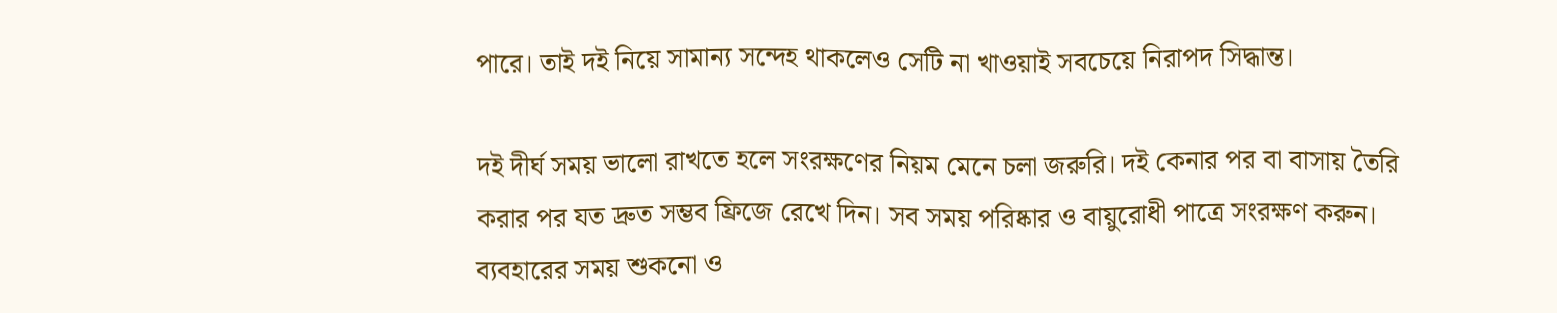পারে। তাই দই নিয়ে সামান্য সন্দেহ থাকলেও সেটি না খাওয়াই সবচেয়ে নিরাপদ সিদ্ধান্ত।

দই দীর্ঘ সময় ভালো রাখতে হলে সংরক্ষণের নিয়ম মেনে চলা জরুরি। দই কেনার পর বা বাসায় তৈরি করার পর যত দ্রুত সম্ভব ফ্রিজে রেখে দিন। সব সময় পরিষ্কার ও বায়ুরোধী পাত্রে সংরক্ষণ করুন। ব্যবহারের সময় শুকনো ও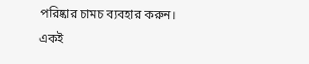পরিষ্কার চামচ ব্যবহার করুন। একই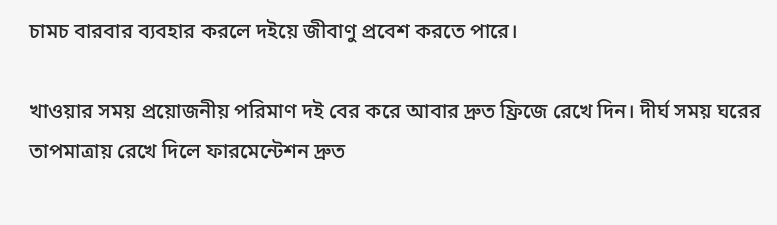চামচ বারবার ব্যবহার করলে দইয়ে জীবাণু প্রবেশ করতে পারে।

খাওয়ার সময় প্রয়োজনীয় পরিমাণ দই বের করে আবার দ্রুত ফ্রিজে রেখে দিন। দীর্ঘ সময় ঘরের তাপমাত্রায় রেখে দিলে ফারমেন্টেশন দ্রুত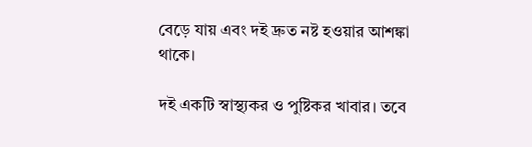বেড়ে যায় এবং দই দ্রুত নষ্ট হওয়ার আশঙ্কা থাকে।

দই একটি স্বাস্থ্যকর ও পুষ্টিকর খাবার। তবে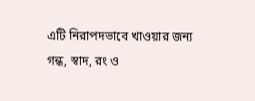এটি নিরাপদভাবে খাওয়ার জন্য গন্ধ, স্বাদ, রং ও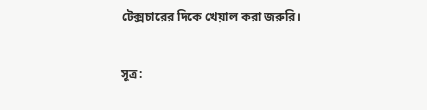টেক্সচারের দিকে খেয়াল করা জরুরি।

সূত্র: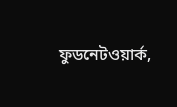ফুডনেটওয়ার্ক,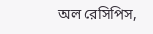অল রেসিপিস,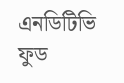এনডিটিভি ফুড